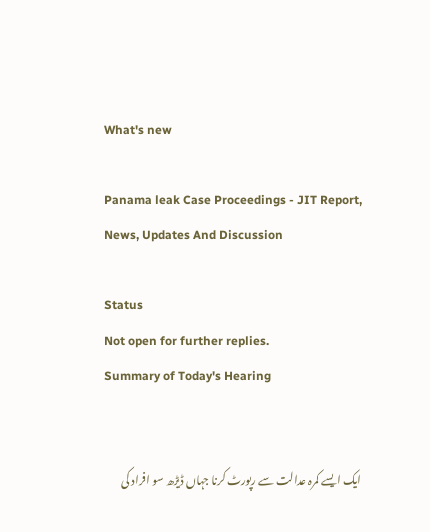What's new

Panama leak Case Proceedings - JIT Report, News, Updates And Discussion

Status
Not open for further replies.
Summary of Today's Hearing


ایک ایسے کمرہ عدالت سے رپورٹ کرنا جہاں ڈیڑھ سو افراد کی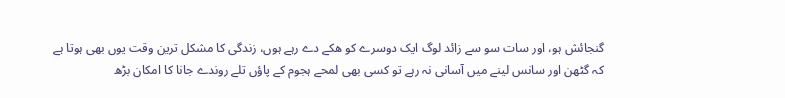گنجائش ہو، اور سات سو سے زائد لوگ ایک دوسرے کو ھکے دے رہے ہوں، زندگی کا مشکل ترین وقت یوں بھی ہوتا ہے کہ گٹھن اور سانس لینے میں آسانی نہ رہے تو کسی بھی لمحے ہجوم کے پاؤں تلے روندے جانا کا امکان بڑھ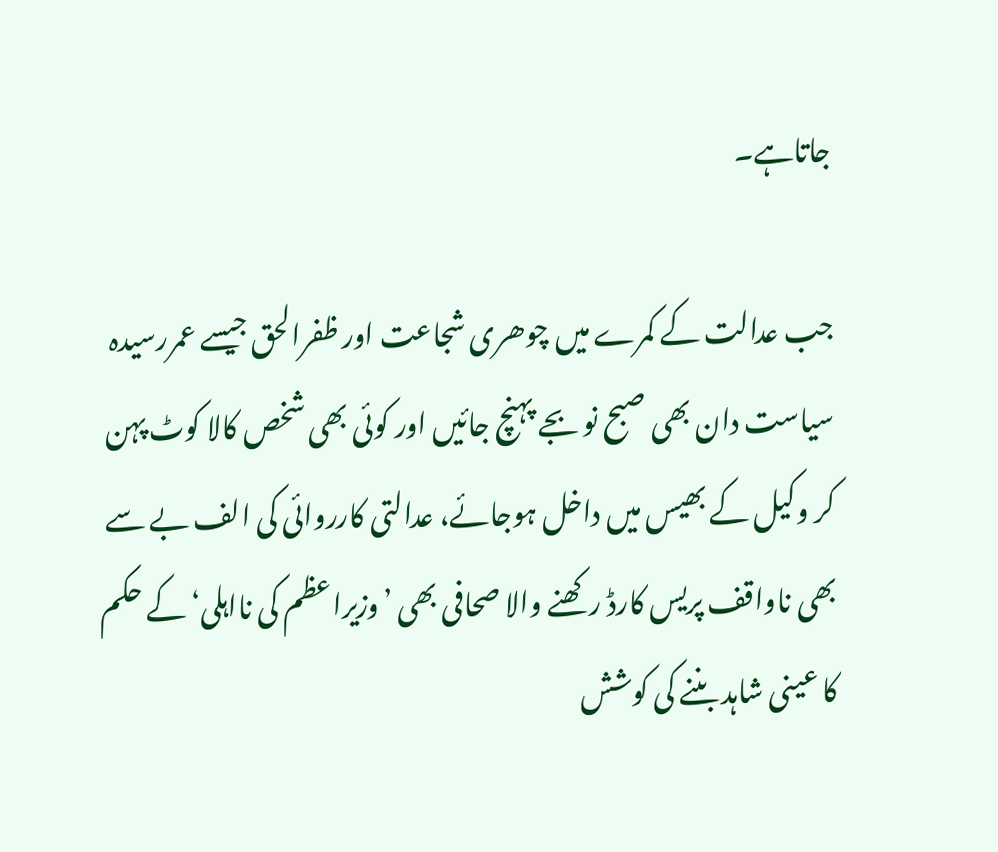جاتاہے۔

جب عدالت کے کمرے میں چوھری شجاعت اور ظفرالحق جیسے عمررسیدہ سیاست دان بھی صبح نو بجے پہنچ جائیں اور کوئی بھی شخص کالا کوٹ پہن کر وکیل کے بھیس میں داخل ہوجائے، عدالتی کارروائی کی الف بے سے بھی ناواقف پریس کارڈ رکھنے والا صحافی بھی ’وزیراعظم کی نااہلی‘ کے حکم کا عینی شاہد بننے کی کوشش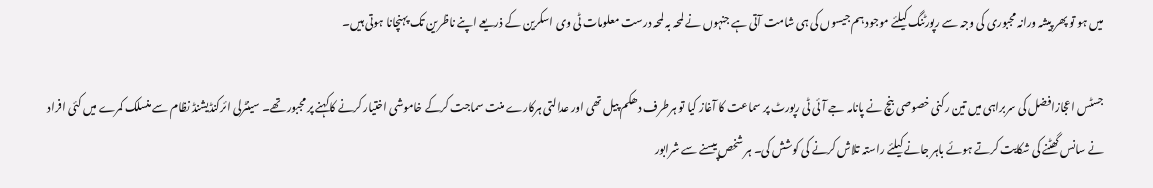میں ہو تو پھر پیشہ ورانہ مجبوری کی وجہ سے رپورٹنگ کیلئے موجود ہم جیسوں کی ہی شامت آتی ہے جنہوں نے لمحہ بہ لمحہ درست معلومات ٹی وی اسکرین کے ذریعے اپنے ناظرین تک پہنچانا ہوتی ہیں۔

جسٹس اعجازافضل کی سربراہی میں تین رکنی خصوصی بنچ نے پانامہ جے آئی ٹی رپورٹ پر سماعت کا آغاز کیا تو ہرطرف دھکم پیل تھی اور عدالتی ہرکارے منت سماجت کرکے خاموشی اختیار کرنے کاکہنے پر مجبور تھے۔ سینٹرلی ائرکنڈیشنڈ نظام سے منسلک کمرے میں کئی افراد نے سانس گھٹنے کی شکایت کرتے ہوئے باہر جانے کیلئے راستہ تلاش کرنے کی کوشش کی۔ ہر شخص پیسنے سے شرابور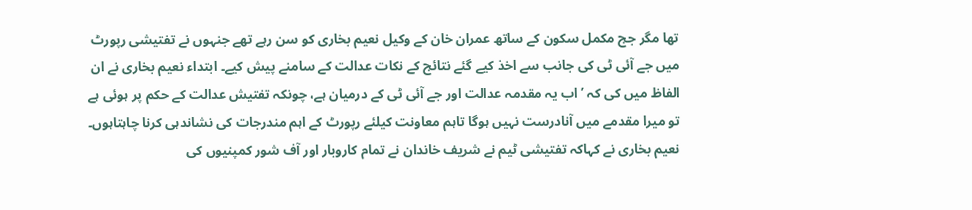تھا مگر جج مکمل سکون کے ساتھ عمران خان کے وکیل نعیم بخاری کو سن رہے تھے جنہوں نے تفتیشی رپورٹ میں جے آئی ٹی کی جانب سے اخذ کیے گئے نتائج کے نکات عدالت کے سامنے پیش کیے۔ ابتداء نعیم بخاری نے ان الفاظ میں کی کہ ’اب یہ مقدمہ عدالت اور جے آئی ٹی کے درمیان ہے، چونکہ تفتیش عدالت کے حکم پر ہوئی ہے تو میرا مقدمے میں آنادرست نہیں ہوگا تاہم معاونت کیلئے رپورٹ کے اہم مندرجات کی نشاندہی کرنا چاہتاہوں۔ نعیم بخاری نے کہاکہ تفتیشی ٹیم نے شریف خاندان نے تمام کاروبار اور آف شور کمپنیوں کی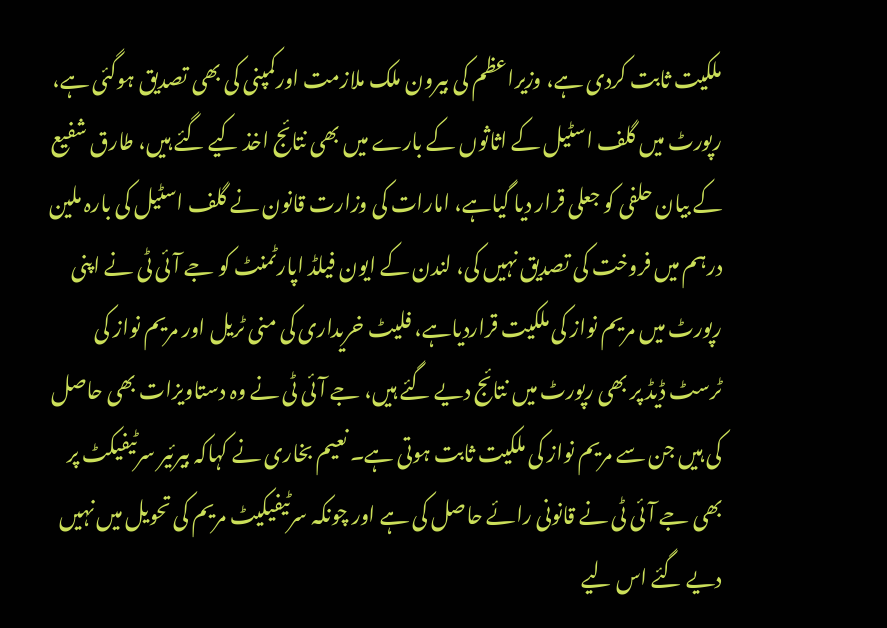ملکیت ثابت کردی ہے، وزیراعظم کی بیرون ملک ملازمت اورکمپنی کی بھی تصدیق ہوگئی ہے، رپورٹ میں گلف اسٹیل کے اثاثوں کے بارے میں بھی نتائج اخذ کیے گئے ہیں، طارق شفیع کے بیان حلفی کو جعلی قرار دیا گیاہے، امارات کی وزارت قانون نے گلف اسٹیل کی بارہ ملین درہم میں فروخت کی تصدیق نہیں کی، لندن کے ایون فیلڈ اپارٹمنٹ کو جے آئی ٹی نے اپنی رپورٹ میں مریم نواز کی ملکیت قراردیاہے، فلیٹ خریداری کی منی ٹریل اور مریم نواز کی ٹرسٹ ڈیڈ پر بھی رپورٹ میں نتائج دیے گئے ہیں، جے آئی ٹی نے وہ دستاویزات بھی حاصل کی ہیں جن سے مریم نواز کی ملکیت ثابت ہوتی ہے۔ نعیم بخاری نے کہاکہ بیرئیر سرٹیفیکٹ پر بھی جے آئی ٹی نے قانونی رائے حاصل کی ہے اور چونکہ سرٹیفیکیٹ مریم کی تحویل میں نہیں دیے گئے اس لیے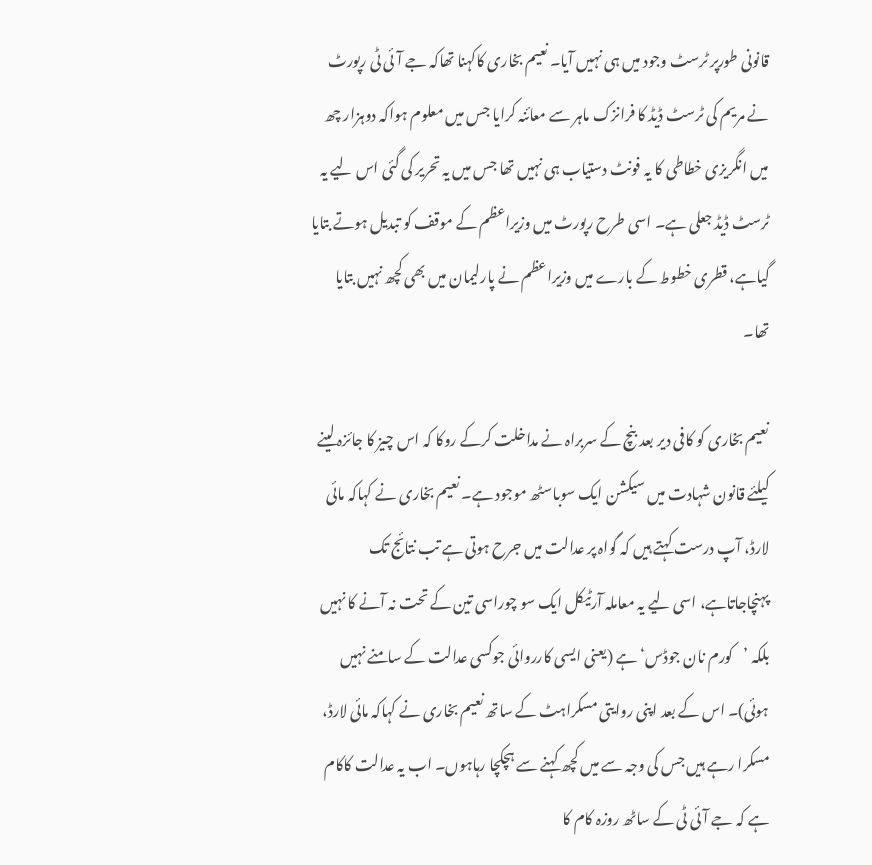قانونی طورپر ٹرسٹ وجود میں ہی نہیں آیا۔ نعیم بخاری کاکہنا تھاکہ جے آئی ٹی رپورٹ نے مریم کی ٹرسٹ ڈیڈ کا فرانزک ماہر سے معائنہ کرایا جس میں معلوم ہواکہ دوہزار چھ میں انگریزی خطاطی کا یہ فونٹ دستیاب ہی نہیں تھا جس میں یہ تحریر کی گئی اس لیے یہ ٹرسٹ ڈیڈ جعلی ہے۔ اسی طرح رپورٹ میں وزیراعظم کے موقف کو تبدیل ہوتے بتایا گیاہے، قطری خطوط کے بارے میں وزیراعظم نے پارلیمان میں بھی کچھ نہیں بتایا تھا۔

نعیم بخاری کو کافی دیر بعد بنچ کے سربراہ نے مداخلت کرکے روکا کہ اس چیز کا جائزہ لینے کیلئے قانون شہادت میں سیکشن ایک سوباسٹھ موجود ہے۔ نعیم بخاری نے کہاکہ مائی لارڈ، آپ درست کہتے ہیں کہ گواہ پر عدالت میں جرح ہوتی ہے تب نتائج تک پہنچاجاتاہے، اسی لیے یہ معاملہ آرٹیکل ایک سو چوراسی تین کے تحت نہ آنے کا نہیں بلکہ ’کورم نان جوڈس‘ ہے (یعنی ایسی کارروائی جوکسی عدالت کے سامنے نہیں ہوئی)۔ اس کے بعد اپنی روایتی مسکراہٹ کے ساتھ نعیم بخاری نے کہاکہ مائی لارڈ، مسکرا رہے ہیں جس کی وجہ سے میں کچھ کہنے سے ہچکچا رہاہوں۔ اب یہ عدالت کاکام ہے کہ جے آئی ٹی کے ساٹھ روزہ کام کا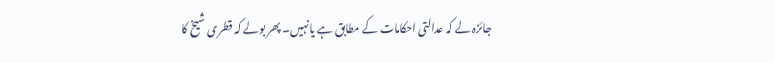جائزہ لے کہ عدالتی احکامات کے مطابق ہے یانہیں۔ پھر بولے کہ قطری شیخ کا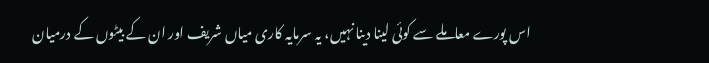اس پورے معاملے سے کوئی لینا دینا نہیں، یہ سرمایہ کاری میاں شریف اور ان کے بیٹوں کے درمیان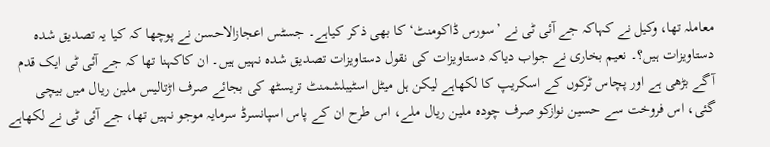معاملہ تھا، وکیل نے کہاکہ جے آئی ٹی نے ’سورس ڈاکومنٹ‘ کا بھی ذکر کیاہے۔ جسٹس اعجازالاحسن نے پوچھا کہ کیا یہ تصدیق شدہ دستاویزات ہیں؟۔ نعیم بخاری نے جواب دیاکہ دستاویزات کی نقول دستاویزات تصدیق شدہ نہیں ہیں۔ ان کاکہنا تھا کہ جے آئی ٹی ایک قدم آگے بڑھی ہے اور پچاس ٹرکوں کے اسکریپ کا لکھاہے لیکن ہل میٹل اسٹیبلشمنٹ تریسٹھ کی بجائے صرف اڑتالیس ملین ریال میں بیچی گئی، اس فروخت سے حسین نوازکو صرف چودہ ملین ریال ملے، اس طرح ان کے پاس اسپانسرڈ سرمایہ موجو نہیں تھا، جے آئی ٹی نے لکھاہے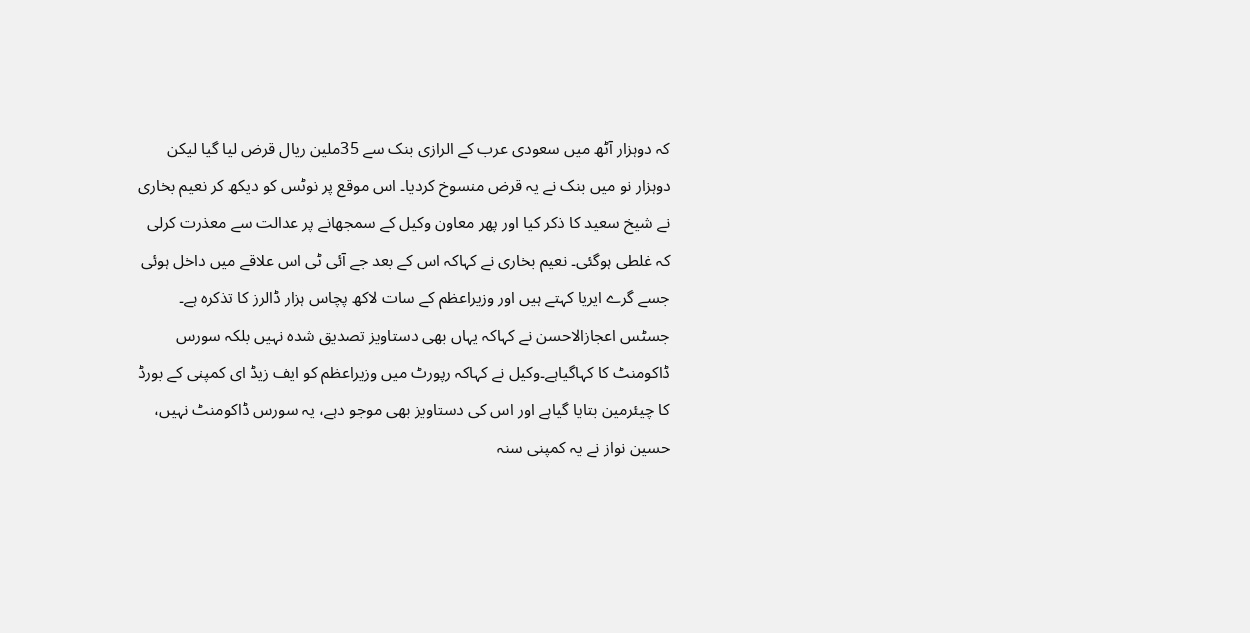کہ دوہزار آٹھ میں سعودی عرب کے الرازی بنک سے 35ملین ریال قرض لیا گیا لیکن دوہزار نو میں بنک نے یہ قرض منسوخ کردیا۔ اس موقع پر نوٹس کو دیکھ کر نعیم بخاری نے شیخ سعید کا ذکر کیا اور پھر معاون وکیل کے سمجھانے پر عدالت سے معذرت کرلی کہ غلطی ہوگئی۔ نعیم بخاری نے کہاکہ اس کے بعد جے آئی ٹی اس علاقے میں داخل ہوئی جسے گرے ایریا کہتے ہیں اور وزیراعظم کے سات لاکھ پچاس ہزار ڈالرز کا تذکرہ ہے۔ جسٹس اعجازالاحسن نے کہاکہ یہاں بھی دستاویز تصدیق شدہ نہیں بلکہ سورس ڈاکومنٹ کا کہاگیاہے۔وکیل نے کہاکہ رپورٹ میں وزیراعظم کو ایف زیڈ ای کمپنی کے بورڈ کا چیئرمین بتایا گیاہے اور اس کی دستاویز بھی موجو دہے، یہ سورس ڈاکومنٹ نہیں، حسین نواز نے یہ کمپنی سنہ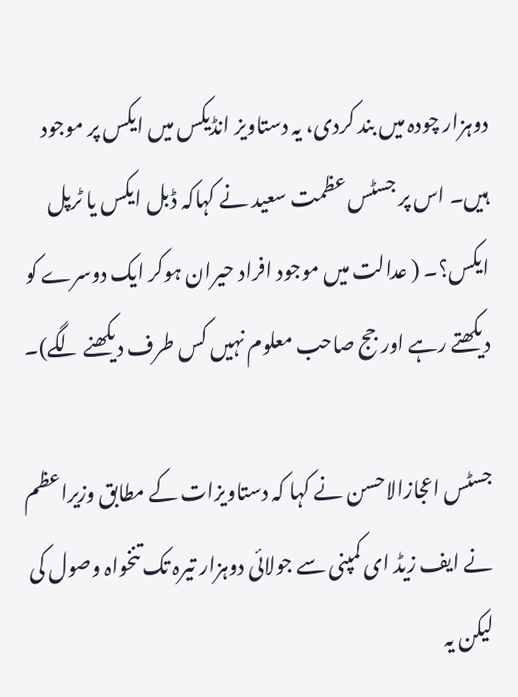دوہزار چودہ میں بند کردی، یہ دستاویز انڈیکس میں ایکس پر موجود ہیں۔ اس پر جسٹس عظمت سعید نے کہاکہ ڈبل ایکس یا ٹرپل ایکس؟۔ ( عدالت میں موجود افراد حیران ہوکر ایک دوسرے کو دیکھتے رہے اور جج صاحب معلوم نہیں کس طرف دیکھنے لگے)۔

جسٹس اعجازالاحسن نے کہا کہ دستاویزات کے مطابق وزیراعظم نے ایف زیڈ ای کمپنی سے جولائی دوہزار تیرہ تک تنخواہ وصول کی لیکن یہ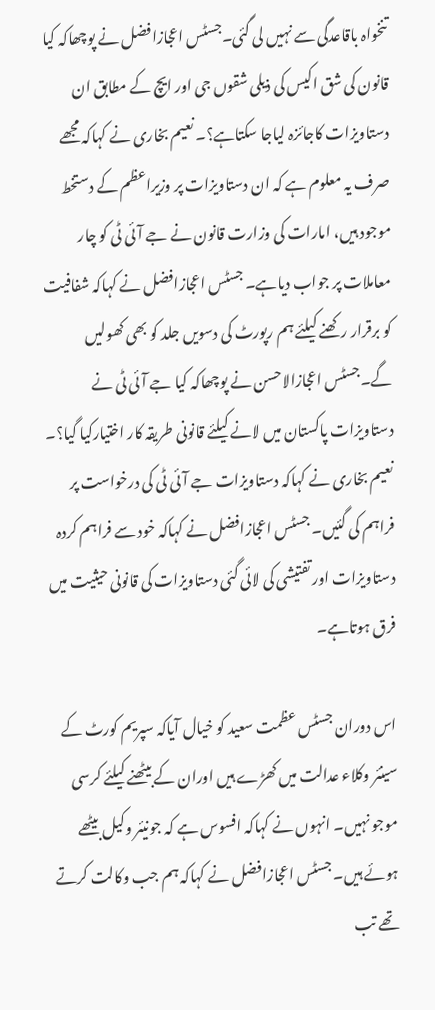تنخواہ باقاعدگی سے نہیں لی گئی۔جسٹس اعجازافضل نے پوچھاکہ کیا قانون کی شق اکیس کی ذیلی شقوں جی اور ایچ کے مطابق ان دستاویزات کاجائزہ لیاجا سکتاہے؟۔ نعیم بخاری نے کہاکہ مجھے صرف یہ معلوم ہے کہ ان دستاویزات پر وزیراعظم کے دستخط موجود ہیں، امارات کی وزارت قانون نے جے آئی ٹی کو چار معاملات پر جواب دیاہے۔ جسٹس اعجازافضل نے کہاکہ شفافیت کو برقرار رکھنے کیلئے ہم رپورٹ کی دسویں جلد کو بھی کھولیں گے۔جسٹس اعجازالاحسن نے پوچھاکہ کیا جے آئی ٹی نے دستاویزات پاکستان میں لانے کیلئے قانونی طریقہ کار اختیارکیا گیا؟۔ نعیم بخاری نے کہاکہ دستاویزات جے آئی ٹی کی درخواست پر فراہم کی گئیں۔ جسٹس اعجازافضل نے کہاکہ خود سے فراہم کردہ دستاویزات اور تفتیشی کی لائی گئی دستاویزات کی قانونی حیثیت میں فرق ہوتاہے۔

اس دوران جسٹس عظمت سعید کو خیال آیاکہ سپریم کورٹ کے سینئر وکلاء عدالت میں کھڑے ہیں اوران کے بیٹھنے کیلئے کرسی موجو نہیں۔ انہوں نے کہاکہ افسوس ہے کہ جونیئر وکیل بیٹھے ہوئے ہیں۔ جسٹس اعجازافضل نے کہاکہ ہم جب وکالت کرتے تھے تب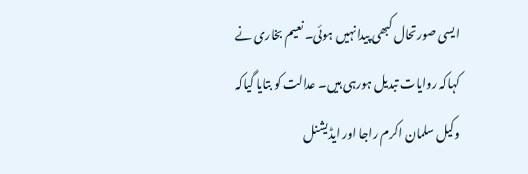ایسی صورتحال کبھی پیدانہیں ہوئی۔ نعیم بخاری نے کہاکہ روایات تبدیل ہورہی ہیں۔ عدالت کو بتایا گیاکہ وکیل سلمان اکرم راجا اور ایڈیشنل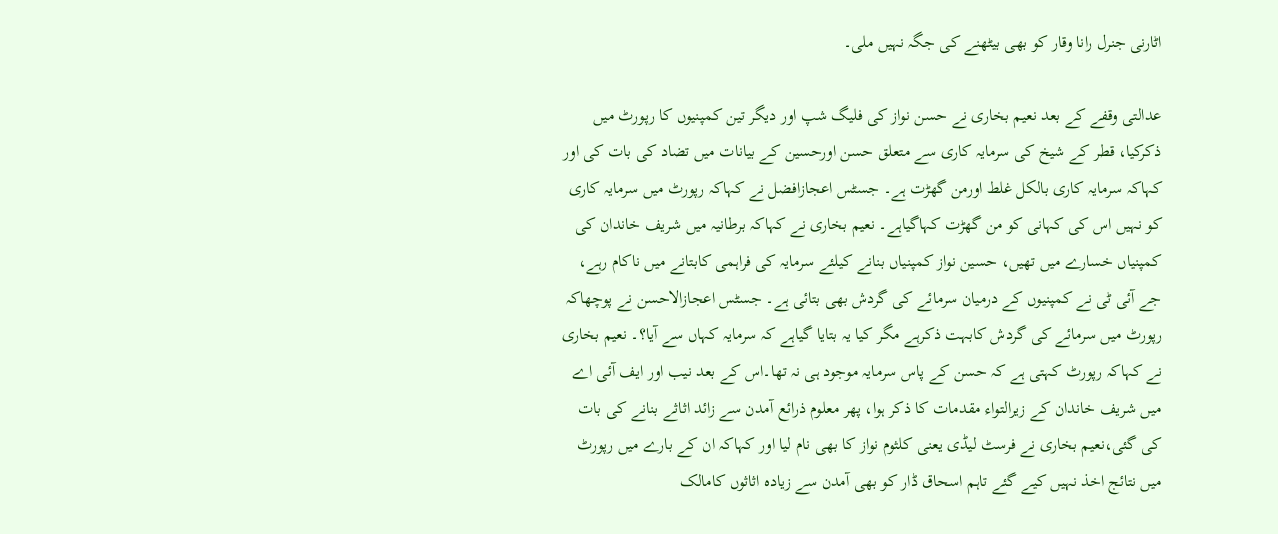اٹارنی جنرل رانا وقار کو بھی بیٹھنے کی جگہ نہیں ملی۔

عدالتی وقفے کے بعد نعیم بخاری نے حسن نواز کی فلیگ شپ اور دیگر تین کمپنیوں کا رپورٹ میں ذکرکیا، قطر کے شیخ کی سرمایہ کاری سے متعلق حسن اورحسین کے بیانات میں تضاد کی بات کی اور کہاکہ سرمایہ کاری بالکل غلط اورمن گھڑت ہے۔ جسٹس اعجازافضل نے کہاکہ رپورٹ میں سرمایہ کاری کو نہیں اس کی کہانی کو من گھڑت کہاگیاہے۔ نعیم بخاری نے کہاکہ برطانیہ میں شریف خاندان کی کمپنیاں خسارے میں تھیں، حسین نواز کمپنیاں بنانے کیلئے سرمایہ کی فراہمی کابتانے میں ناکام رہے، جے آئی ٹی نے کمپنیوں کے درمیان سرمائے کی گردش بھی بتائی ہے۔ جسٹس اعجازالاحسن نے پوچھاکہ رپورٹ میں سرمائے کی گردش کابہت ذکرہے مگر کیا یہ بتایا گیاہے کہ سرمایہ کہاں سے آیا؟۔ نعیم بخاری نے کہاکہ رپورٹ کہتی ہے کہ حسن کے پاس سرمایہ موجود ہی نہ تھا۔اس کے بعد نیب اور ایف آئی اے میں شریف خاندان کے زیرالتواء مقدمات کا ذکر ہوا، پھر معلوم ذرائع آمدن سے زائد اثاثے بنانے کی بات کی گئی،نعیم بخاری نے فرسٹ لیڈی یعنی کلثوم نواز کا بھی نام لیا اور کہاکہ ان کے بارے میں رپورٹ میں نتائج اخذ نہیں کیے گئے تاہم اسحاق ڈار کو بھی آمدن سے زیادہ اثاثوں کامالک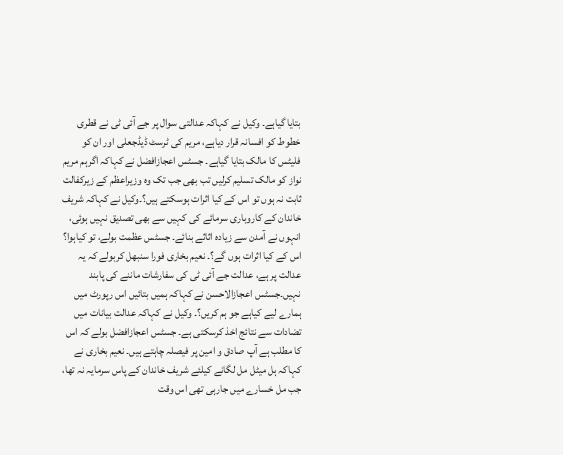بتایا گیاہے۔ وکیل نے کہاکہ عدالتی سوال پر جے آئی ٹی نے قطری خطوط کو افسانہ قرار دیاہے، مریم کی ٹرسٹ ڈیڈجعلی اور ان کو فلیٹس کا مالک بتایا گیاہے۔ جسٹس اعجازافضل نے کہاکہ اگرہم مریم نواز کو مالک تسلیم کرلیں تب بھی جب تک وہ وزیراعظم کے زیرکفالت ثابت نہ ہوں تو اس کے کیا اثرات ہوسکتے ہیں؟۔وکیل نے کہاکہ شریف خاندان کے کاروباری سرمائے کی کہیں سے بھی تصدیق نہیں ہوئی، انہوں نے آمدن سے زیادہ اثاثے بنائے۔ جسٹس عظمت بولے، تو کیاہوا؟ اس کے کیا اثرات ہوں گے؟۔ نعیم بخاری فورا سنبھل کربولے کہ یہ عدالت پر ہے، عدالت جے آئی ٹی کی سفارشات ماننے کی پابند نہیں۔جسٹس اعجازالاحسن نے کہاکہ ہمیں بتائیں اس رپورٹ میں ہمارے لیے کیاہے جو ہم کریں؟۔ وکیل نے کہاکہ عدالت بیانات میں تضادات سے نتائج اخذ کرسکتی ہے۔ جسٹس اعجازافضل بولے کہ اس کا مطلب ہے آپ صادق و امین پر فیصلہ چاہتے ہیں۔ نعیم بخاری نے کہاکہ ہل میٹل مل لگانے کیلئے شریف خاندان کے پاس سرمایہ نہ تھا، جب مل خسارے میں جارہی تھی اس وقت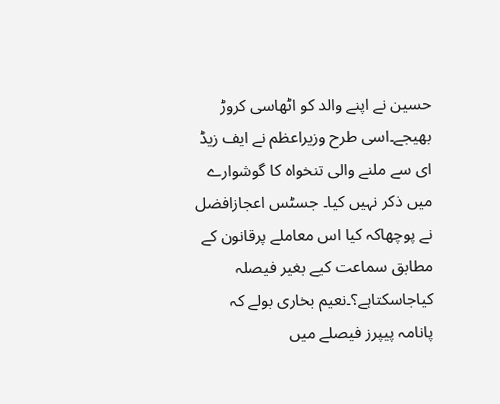حسین نے اپنے والد کو اٹھاسی کروڑ بھیجے۔اسی طرح وزیراعظم نے ایف زیڈ ای سے ملنے والی تنخواہ کا گوشوارے میں ذکر نہیں کیا۔ جسٹس اعجازافضل نے پوچھاکہ کیا اس معاملے پرقانون کے مطابق سماعت کیے بغیر فیصلہ کیاجاسکتاہے؟۔نعیم بخاری بولے کہ پانامہ پیپرز فیصلے میں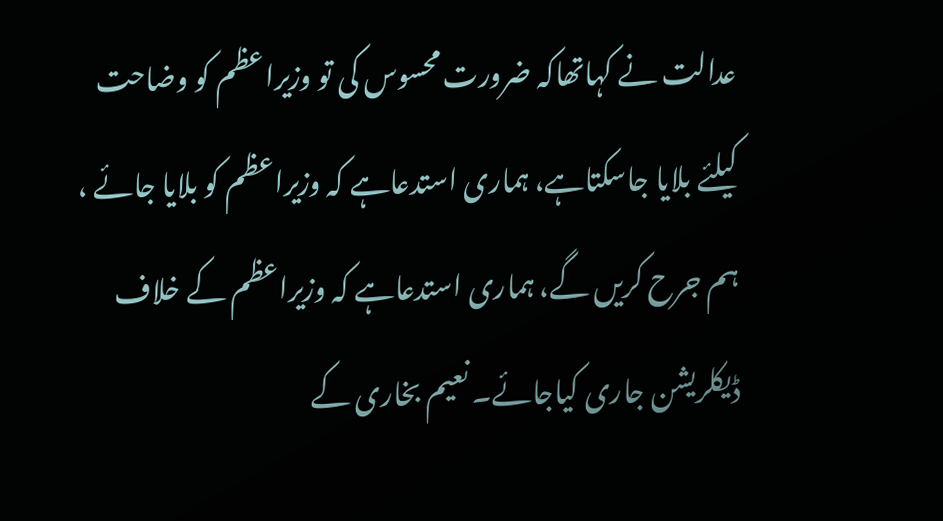عدالت نے کہاتھاکہ ضرورت محسوس کی تو وزیراعظم کو وضاحت کیلئے بلایا جاسکتاہے، ہماری استدعاہے کہ وزیراعظم کو بلایا جائے ، ہم جرح کریں گے، ہماری استدعاہے کہ وزیراعظم کے خلاف ڈیکلریشن جاری کیاجائے۔ نعیم بخاری کے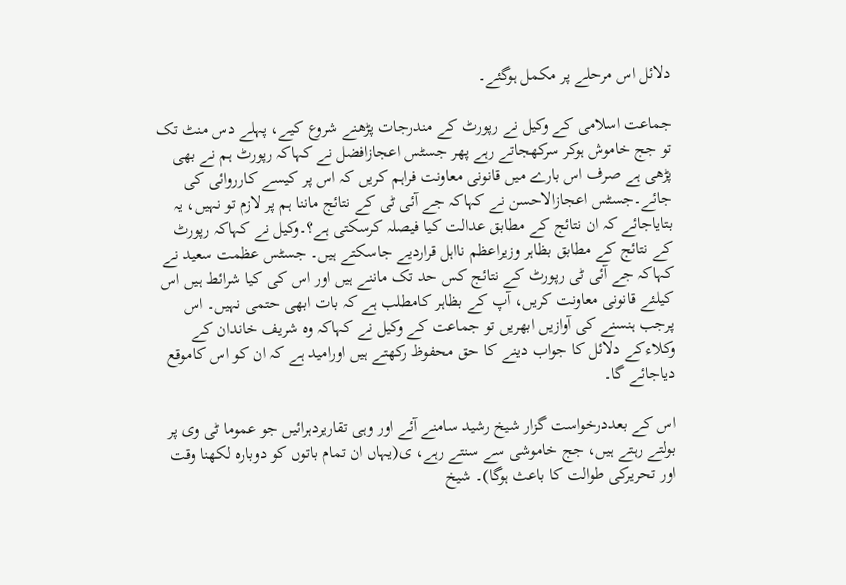دلائل اس مرحلے پر مکمل ہوگئے۔

جماعت اسلامی کے وکیل نے رپورٹ کے مندرجات پڑھنے شروع کیے، پہلے دس منٹ تک تو جج خاموش ہوکر سرکھجاتے رہے پھر جسٹس اعجازافضل نے کہاکہ رپورٹ ہم نے بھی پڑھی ہے صرف اس بارے میں قانونی معاونت فراہم کریں کہ اس پر کیسے کارروائی کی جائے۔جسٹس اعجازالاحسن نے کہاکہ جے آئی ٹی کے نتائج ماننا ہم پر لازم تو نہیں، یہ بتایاجائے کہ ان نتائج کے مطابق عدالت کیا فیصلہ کرسکتی ہے؟۔وکیل نے کہاکہ رپورٹ کے نتائج کے مطابق بظاہر وزیراعظم نااہل قراردیے جاسکتے ہیں۔ جسٹس عظمت سعید نے کہاکہ جے آئی ٹی رپورٹ کے نتائج کس حد تک ماننے ہیں اور اس کی کیا شرائط ہیں اس کیلئے قانونی معاونت کریں، آپ کے بظاہر کامطلب ہے کہ بات ابھی حتمی نہیں۔ اس پرجب ہنسنے کی آوازیں ابھریں تو جماعت کے وکیل نے کہاکہ وہ شریف خاندان کے وکلاءکے دلائل کا جواب دینے کا حق محفوظ رکھتے ہیں اورامید ہے کہ ان کو اس کاموقع دیاجائے گا۔

اس کے بعددرخواست گزار شیخ رشید سامنے آئے اور وہی تقاریردہرائیں جو عموما ٹی وی پر بولتے رہتے ہیں، جج خاموشی سے سنتے رہے، ی(یہاں ان تمام باتوں کو دوبارہ لکھنا وقت اور تحریرکی طوالت کا باعث ہوگا)۔ شیخ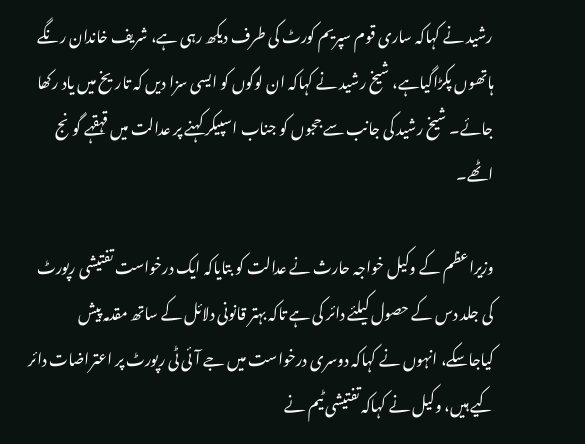رشید نے کہاکہ ساری قوم سپریم کورٹ کی طرف دیکھ رہی ہے، شریف خاندان رنگے ہاتھوں پکڑاگیاہے، شیخ رشید نے کہاکہ ان لوگوں کو ایسی سزا دیں کہ تاریخ میں یاد رکھا جائے۔ شیخ رشید کی جانب سے ججوں کو جناب اسپیکر کہنے پر عدالت میں قہقہے گونج اٹھے۔

وزیراعظم کے وکیل خواجہ حارث نے عدالت کو بتایاکہ ایک درخواست تفتیشی رپورٹ کی جلد دس کے حصول کیلئے دائر کی ہے تاکہ بہتر قانونی دلائل کے ساتھ مقدمہ پیش کیاجاسکے، انہوں نے کہاکہ دوسری درخواست میں جے آئی ٹی رپورٹ پر اعتراضات دائر کیے ہیں، وکیل نے کہاکہ تفتیشی ٹیم نے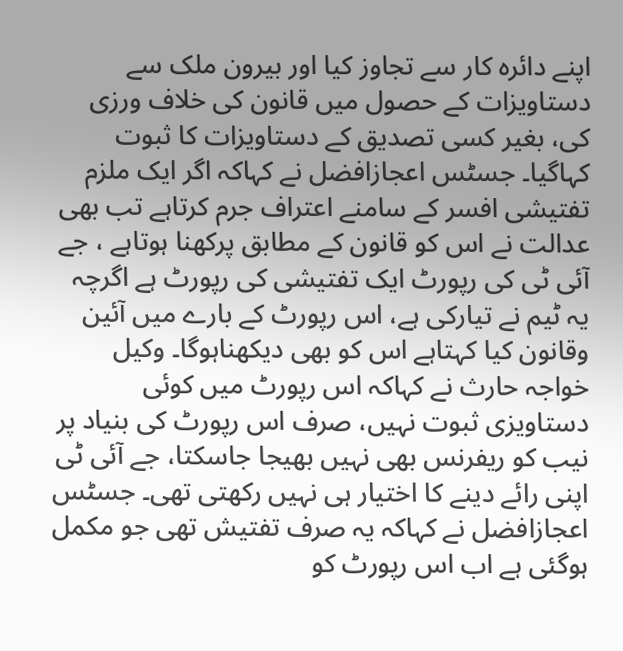اپنے دائرہ کار سے تجاوز کیا اور بیرون ملک سے دستاویزات کے حصول میں قانون کی خلاف ورزی کی، بغیر کسی تصدیق کے دستاویزات کا ثبوت کہاگیا۔ جسٹس اعجازافضل نے کہاکہ اگر ایک ملزم تفتیشی افسر کے سامنے اعتراف جرم کرتاہے تب بھی عدالت نے اس کو قانون کے مطابق پرکھنا ہوتاہے ، جے آئی ٹی کی رپورٹ ایک تفتیشی کی رپورٹ ہے اگرچہ یہ ٹیم نے تیارکی ہے، اس رپورٹ کے بارے میں آئین وقانون کیا کہتاہے اس کو بھی دیکھناہوگا۔ وکیل خواجہ حارث نے کہاکہ اس رپورٹ میں کوئی دستاویزی ثبوت نہیں، صرف اس رپورٹ کی بنیاد پر نیب کو ریفرنس بھی نہیں بھیجا جاسکتا، جے آئی ٹی اپنی رائے دینے کا اختیار ہی نہیں رکھتی تھی۔ جسٹس اعجازافضل نے کہاکہ یہ صرف تفتیش تھی جو مکمل ہوگئی ہے اب اس رپورٹ کو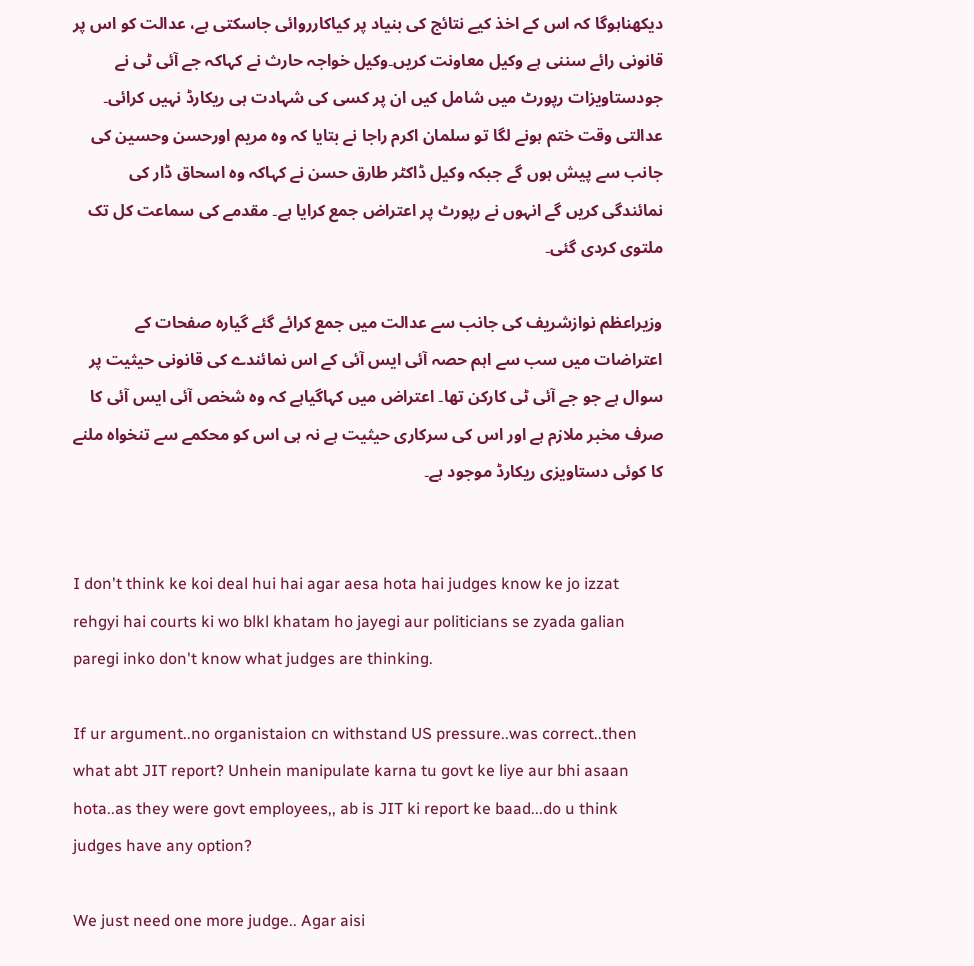دیکھناہوگا کہ اس کے اخذ کیے نتائج کی بنیاد پر کیاکارروائی جاسکتی ہے، عدالت کو اس پر قانونی رائے سننی ہے وکیل معاونت کریں۔وکیل خواجہ حارث نے کہاکہ جے آئی ٹی نے جودستاویزات رپورٹ میں شامل کیں ان پر کسی کی شہادت ہی ریکارڈ نہیں کرائی۔ عدالتی وقت ختم ہونے لگا تو سلمان اکرم راجا نے بتایا کہ وہ مریم اورحسن وحسین کی جانب سے پیش ہوں گے جبکہ وکیل ڈاکٹر طارق حسن نے کہاکہ وہ اسحاق ڈار کی نمائندگی کریں گے انہوں نے رپورٹ پر اعتراض جمع کرایا ہے۔ مقدمے کی سماعت کل تک ملتوی کردی گئی۔

وزیراعظم نوازشریف کی جانب سے عدالت میں جمع کرائے گئے گیارہ صفحات کے اعتراضات میں سب سے اہم حصہ آئی ایس آئی کے اس نمائندے کی قانونی حیثیت پر سوال ہے جو جے آئی ٹی کارکن تھا۔ اعتراض میں کہاگیاہے کہ وہ شخص آئی ایس آئی کا صرف مخبر ملازم ہے اور اس کی سرکاری حیثیت ہے نہ ہی اس کو محکمے سے تنخواہ ملنے کا کوئی دستاویزی ریکارڈ موجود ہے۔


I don't think ke koi deal hui hai agar aesa hota hai judges know ke jo izzat rehgyi hai courts ki wo blkl khatam ho jayegi aur politicians se zyada galian paregi inko don't know what judges are thinking.

If ur argument..no organistaion cn withstand US pressure..was correct..then what abt JIT report? Unhein manipulate karna tu govt ke liye aur bhi asaan hota..as they were govt employees,, ab is JIT ki report ke baad...do u think judges have any option?

We just need one more judge.. Agar aisi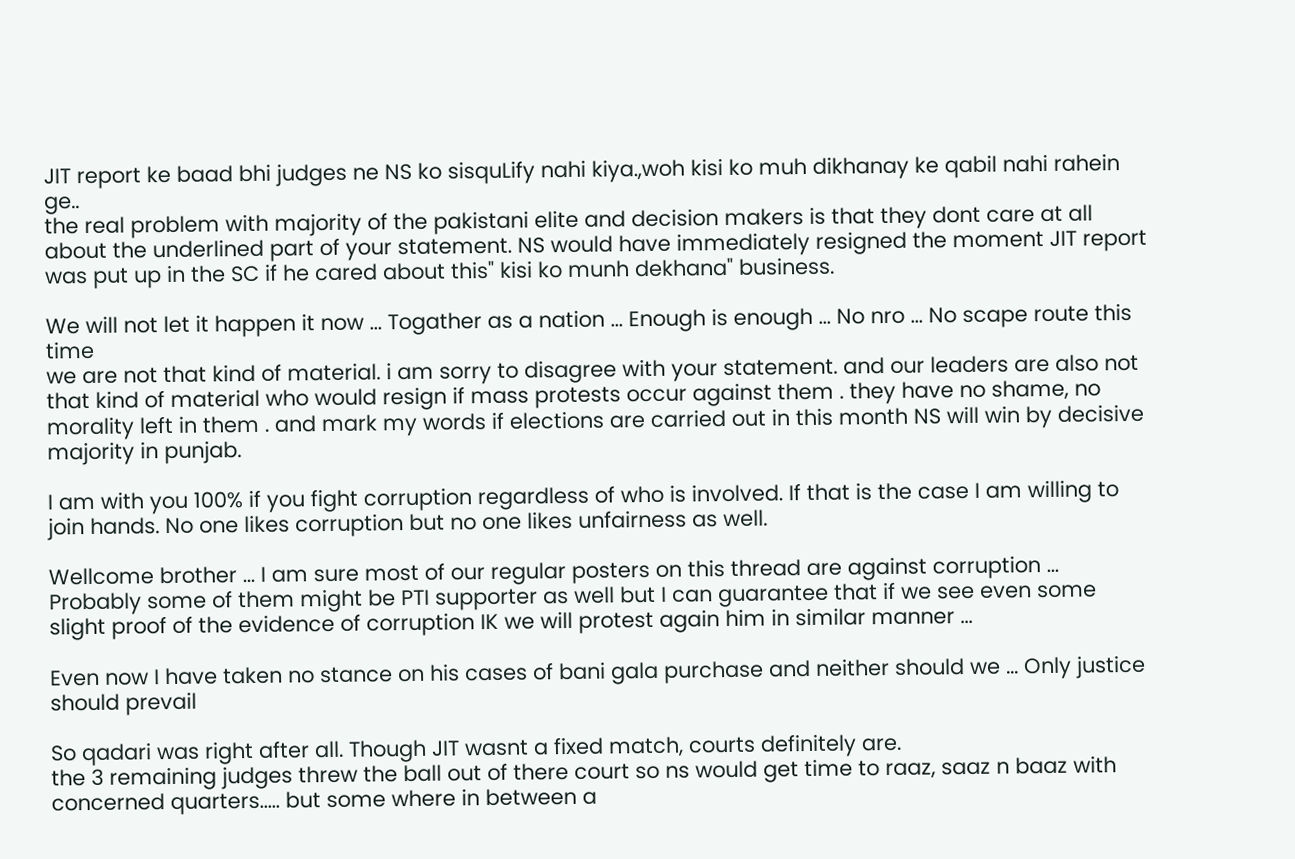JIT report ke baad bhi judges ne NS ko sisquLify nahi kiya.,woh kisi ko muh dikhanay ke qabil nahi rahein ge..
the real problem with majority of the pakistani elite and decision makers is that they dont care at all about the underlined part of your statement. NS would have immediately resigned the moment JIT report was put up in the SC if he cared about this" kisi ko munh dekhana" business.

We will not let it happen it now ... Togather as a nation ... Enough is enough ... No nro ... No scape route this time
we are not that kind of material. i am sorry to disagree with your statement. and our leaders are also not that kind of material who would resign if mass protests occur against them . they have no shame, no morality left in them . and mark my words if elections are carried out in this month NS will win by decisive majority in punjab.

I am with you 100% if you fight corruption regardless of who is involved. If that is the case I am willing to join hands. No one likes corruption but no one likes unfairness as well.

Wellcome brother ... I am sure most of our regular posters on this thread are against corruption ... Probably some of them might be PTI supporter as well but I can guarantee that if we see even some slight proof of the evidence of corruption IK we will protest again him in similar manner ...

Even now I have taken no stance on his cases of bani gala purchase and neither should we ... Only justice should prevail

So qadari was right after all. Though JIT wasnt a fixed match, courts definitely are.
the 3 remaining judges threw the ball out of there court so ns would get time to raaz, saaz n baaz with concerned quarters..... but some where in between a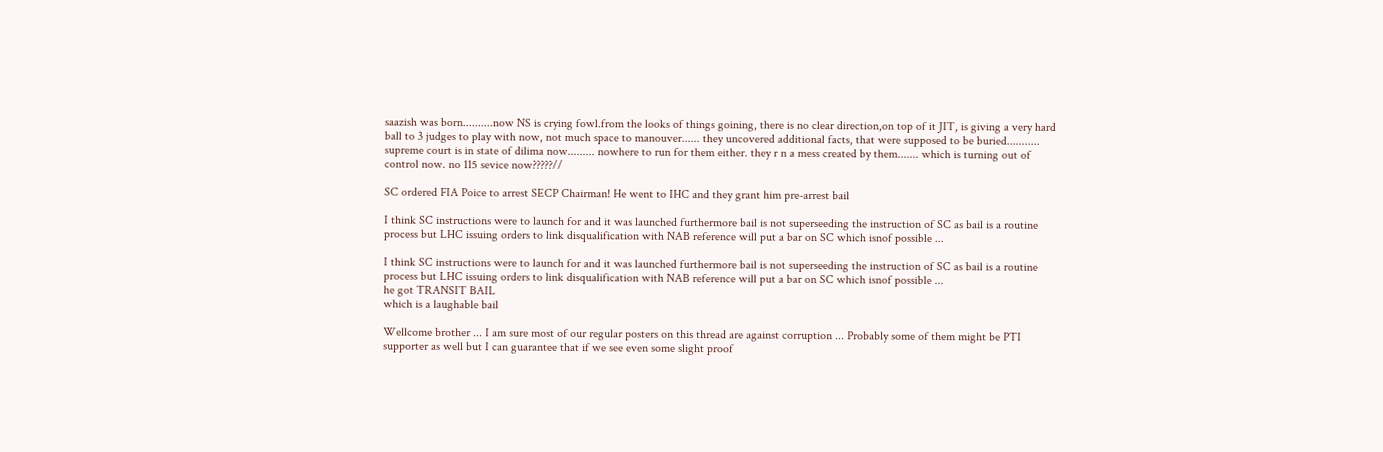saazish was born..........now NS is crying fowl.from the looks of things goining, there is no clear direction,on top of it JIT, is giving a very hard ball to 3 judges to play with now, not much space to manouver...... they uncovered additional facts, that were supposed to be buried........... supreme court is in state of dilima now......... nowhere to run for them either. they r n a mess created by them....... which is turning out of control now. no 115 sevice now?????//

SC ordered FIA Poice to arrest SECP Chairman! He went to IHC and they grant him pre-arrest bail

I think SC instructions were to launch for and it was launched furthermore bail is not superseeding the instruction of SC as bail is a routine process but LHC issuing orders to link disqualification with NAB reference will put a bar on SC which isnof possible ...

I think SC instructions were to launch for and it was launched furthermore bail is not superseeding the instruction of SC as bail is a routine process but LHC issuing orders to link disqualification with NAB reference will put a bar on SC which isnof possible ...
he got TRANSIT BAIL
which is a laughable bail

Wellcome brother ... I am sure most of our regular posters on this thread are against corruption ... Probably some of them might be PTI supporter as well but I can guarantee that if we see even some slight proof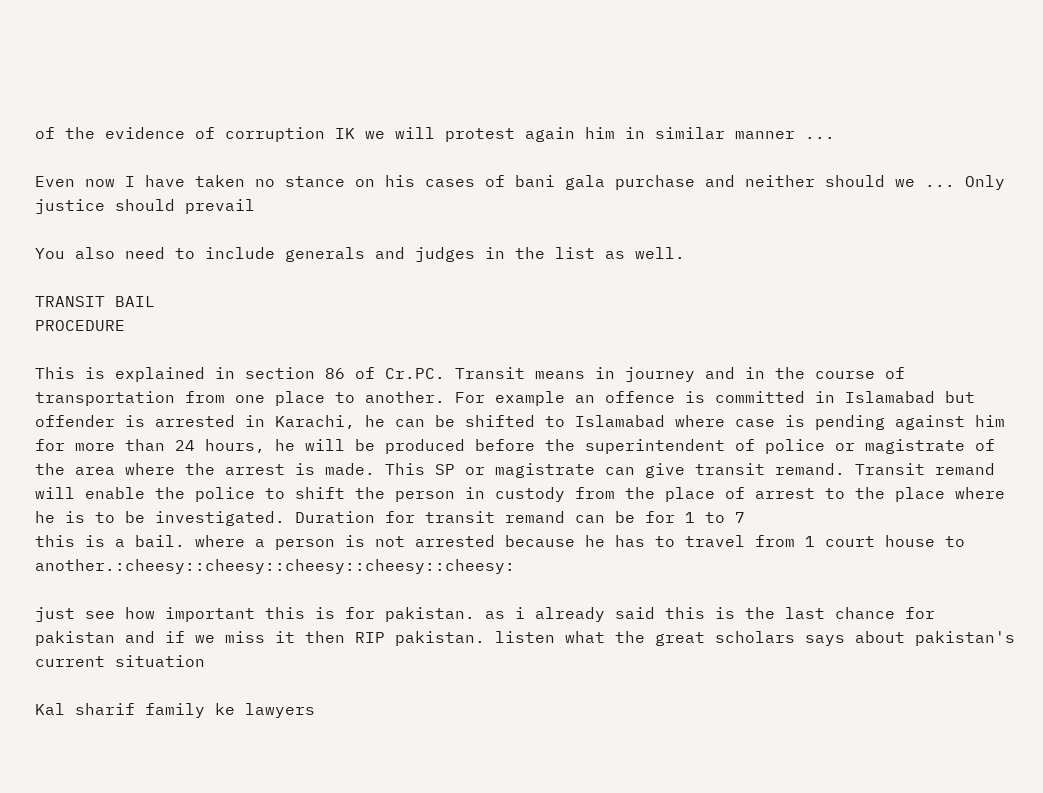of the evidence of corruption IK we will protest again him in similar manner ...

Even now I have taken no stance on his cases of bani gala purchase and neither should we ... Only justice should prevail

You also need to include generals and judges in the list as well.

TRANSIT BAIL
PROCEDURE

This is explained in section 86 of Cr.PC. Transit means in journey and in the course of transportation from one place to another. For example an offence is committed in Islamabad but offender is arrested in Karachi, he can be shifted to Islamabad where case is pending against him for more than 24 hours, he will be produced before the superintendent of police or magistrate of the area where the arrest is made. This SP or magistrate can give transit remand. Transit remand will enable the police to shift the person in custody from the place of arrest to the place where he is to be investigated. Duration for transit remand can be for 1 to 7
this is a bail. where a person is not arrested because he has to travel from 1 court house to another.:cheesy::cheesy::cheesy::cheesy::cheesy:

just see how important this is for pakistan. as i already said this is the last chance for pakistan and if we miss it then RIP pakistan. listen what the great scholars says about pakistan's current situation

Kal sharif family ke lawyers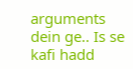arguments dein ge.. Is se kafi hadd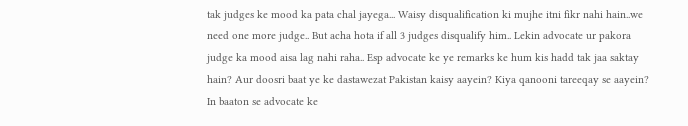tak judges ke mood ka pata chal jayega... Waisy disqualification ki mujhe itni fikr nahi hain..we need one more judge.. But acha hota if all 3 judges disqualify him.. Lekin advocate ur pakora judge ka mood aisa lag nahi raha.. Esp advocate ke ye remarks ke hum kis hadd tak jaa saktay hain? Aur doosri baat ye ke dastawezat Pakistan kaisy aayein? Kiya qanooni tareeqay se aayein? In baaton se advocate ke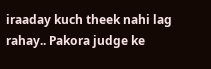iraaday kuch theek nahi lag rahay.. Pakora judge ke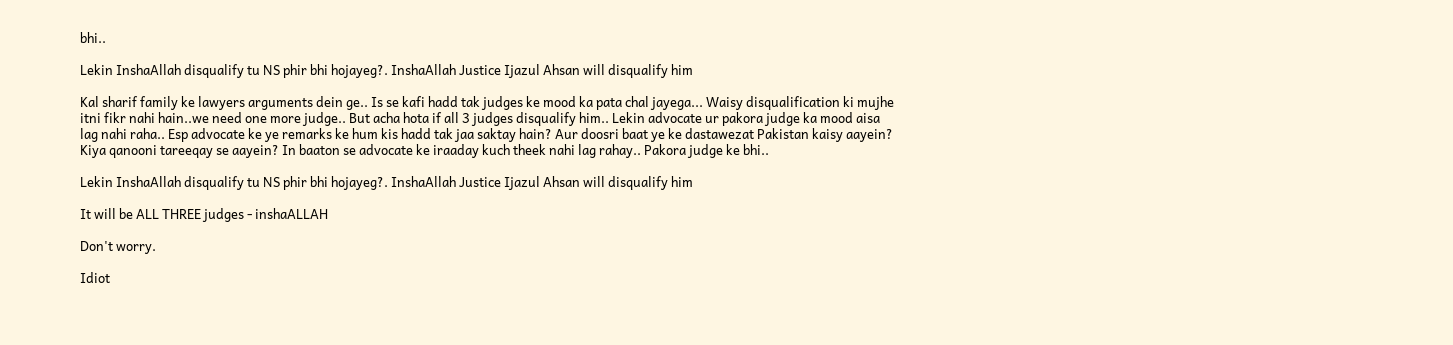bhi..

Lekin InshaAllah disqualify tu NS phir bhi hojayeg?. InshaAllah Justice Ijazul Ahsan will disqualify him

Kal sharif family ke lawyers arguments dein ge.. Is se kafi hadd tak judges ke mood ka pata chal jayega... Waisy disqualification ki mujhe itni fikr nahi hain..we need one more judge.. But acha hota if all 3 judges disqualify him.. Lekin advocate ur pakora judge ka mood aisa lag nahi raha.. Esp advocate ke ye remarks ke hum kis hadd tak jaa saktay hain? Aur doosri baat ye ke dastawezat Pakistan kaisy aayein? Kiya qanooni tareeqay se aayein? In baaton se advocate ke iraaday kuch theek nahi lag rahay.. Pakora judge ke bhi..

Lekin InshaAllah disqualify tu NS phir bhi hojayeg?. InshaAllah Justice Ijazul Ahsan will disqualify him

It will be ALL THREE judges - inshaALLAH

Don't worry.

Idiot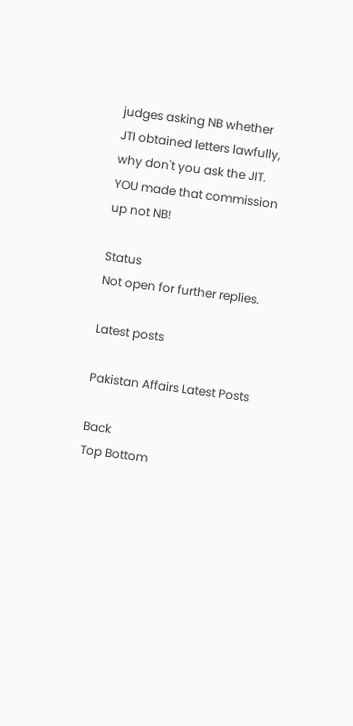judges asking NB whether JTI obtained letters lawfully, why don't you ask the JIT. YOU made that commission up not NB!

Status
Not open for further replies.

Latest posts

Pakistan Affairs Latest Posts

Back
Top Bottom